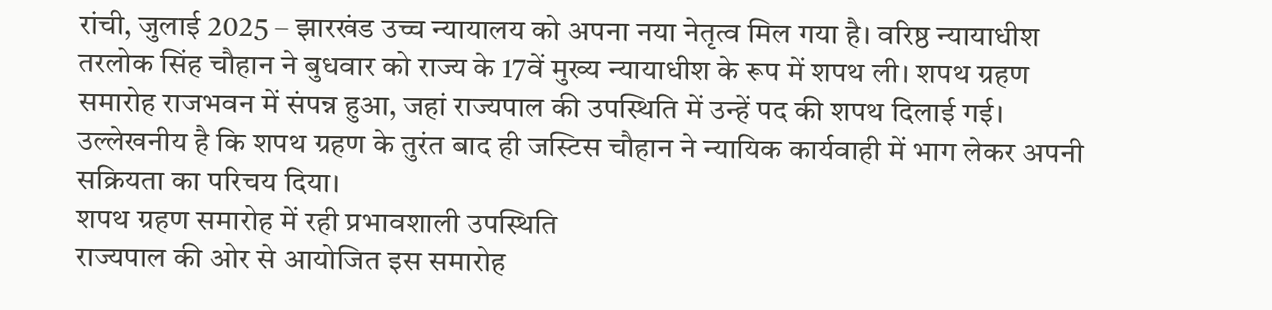रांची, जुलाई 2025 – झारखंड उच्च न्यायालय को अपना नया नेतृत्व मिल गया है। वरिष्ठ न्यायाधीश तरलोक सिंह चौहान ने बुधवार को राज्य के 17वें मुख्य न्यायाधीश के रूप में शपथ ली। शपथ ग्रहण समारोह राजभवन में संपन्न हुआ, जहां राज्यपाल की उपस्थिति में उन्हें पद की शपथ दिलाई गई। उल्लेखनीय है कि शपथ ग्रहण के तुरंत बाद ही जस्टिस चौहान ने न्यायिक कार्यवाही में भाग लेकर अपनी सक्रियता का परिचय दिया।
शपथ ग्रहण समारोह में रही प्रभावशाली उपस्थिति
राज्यपाल की ओर से आयोजित इस समारोह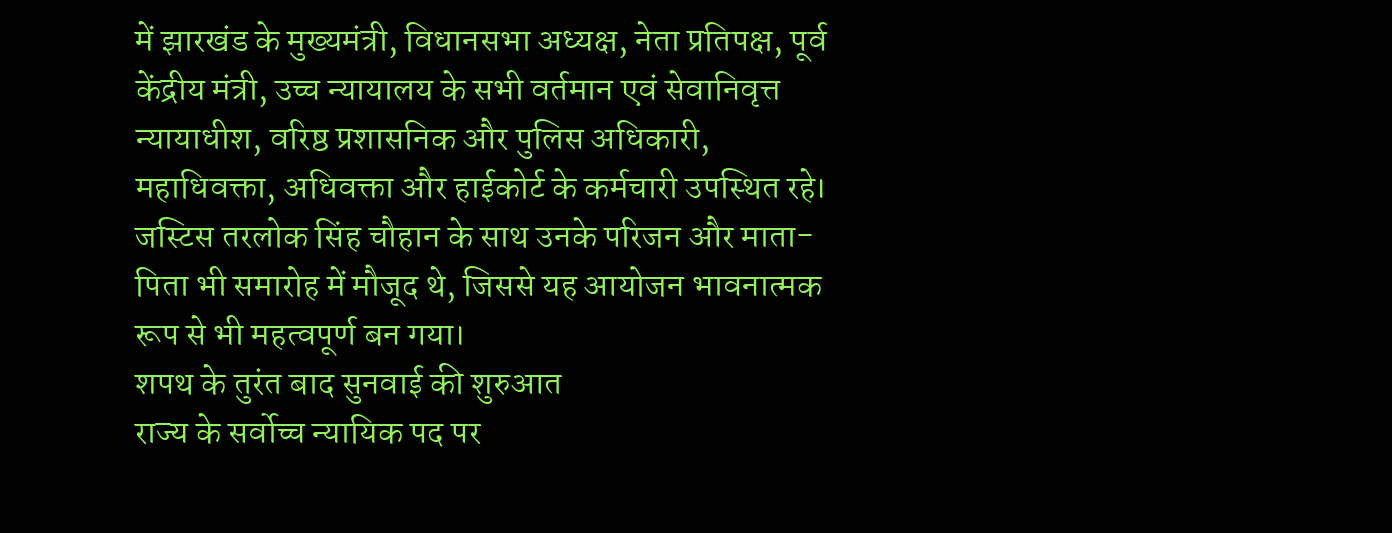में झारखंड के मुख्यमंत्री, विधानसभा अध्यक्ष, नेता प्रतिपक्ष, पूर्व केंद्रीय मंत्री, उच्च न्यायालय के सभी वर्तमान एवं सेवानिवृत्त न्यायाधीश, वरिष्ठ प्रशासनिक और पुलिस अधिकारी, महाधिवक्ता, अधिवक्ता और हाईकोर्ट के कर्मचारी उपस्थित रहे।
जस्टिस तरलोक सिंह चौहान के साथ उनके परिजन और माता-पिता भी समारोह में मौजूद थे, जिससे यह आयोजन भावनात्मक रूप से भी महत्वपूर्ण बन गया।
शपथ के तुरंत बाद सुनवाई की शुरुआत
राज्य के सर्वोच्च न्यायिक पद पर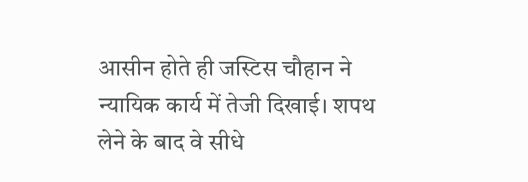आसीन होते ही जस्टिस चौहान ने न्यायिक कार्य में तेजी दिखाई। शपथ लेने के बाद वे सीधे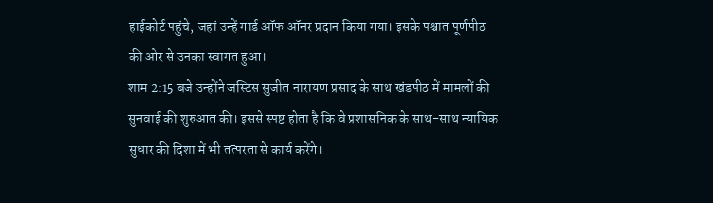हाईकोर्ट पहुंचे, जहां उन्हें गार्ड ऑफ ऑनर प्रदान किया गया। इसके पश्चात पूर्णपीठ की ओर से उनका स्वागत हुआ।
शाम 2:15 बजे उन्होंने जस्टिस सुजीत नारायण प्रसाद के साथ खंडपीठ में मामलों की सुनवाई की शुरुआत की। इससे स्पष्ट होता है कि वे प्रशासनिक के साथ-साथ न्यायिक सुधार की दिशा में भी तत्परता से कार्य करेंगे।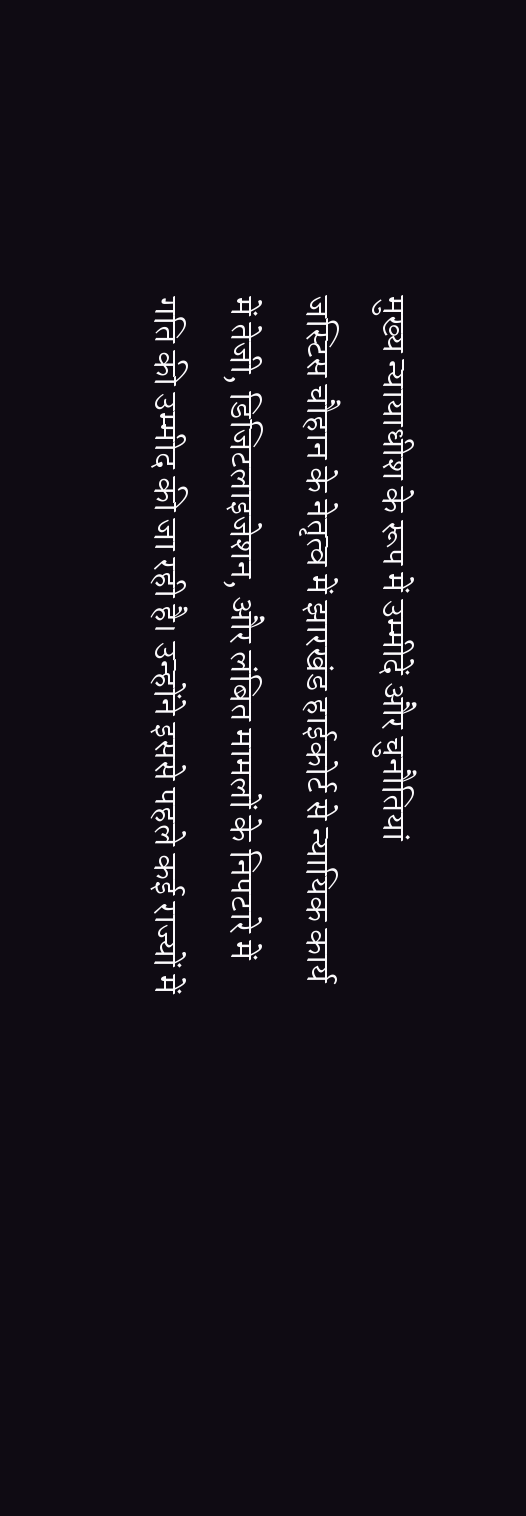मुख्य न्यायाधीश के रूप में उम्मीदें और चुनौतियां
जस्टिस चौहान के नेतृत्व में झारखंड हाईकोर्ट से न्यायिक कार्य में तेजी, डिजिटलाइजेशन, और लंबित मामलों के निपटारे में गति की उम्मीद की जा रही है। उन्होंने इससे पहले कई राज्यों में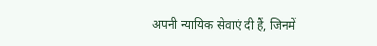अपनी न्यायिक सेवाएं दी हैं, जिनमें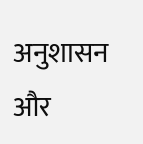अनुशासन और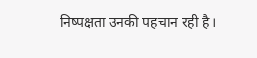निष्पक्षता उनकी पहचान रही है।